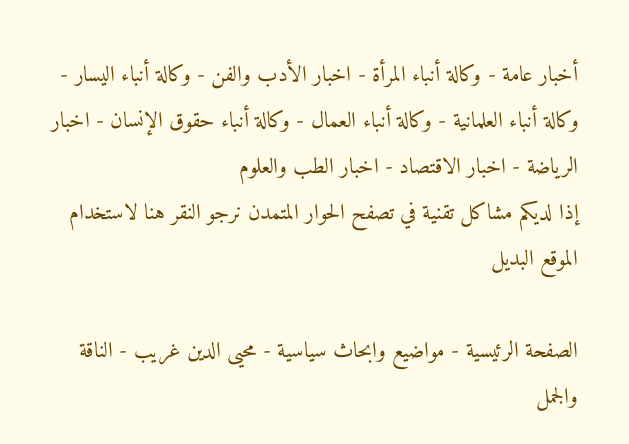أخبار عامة - وكالة أنباء المرأة - اخبار الأدب والفن - وكالة أنباء اليسار - وكالة أنباء العلمانية - وكالة أنباء العمال - وكالة أنباء حقوق الإنسان - اخبار الرياضة - اخبار الاقتصاد - اخبار الطب والعلوم
إذا لديكم مشاكل تقنية في تصفح الحوار المتمدن نرجو النقر هنا لاستخدام الموقع البديل

الصفحة الرئيسية - مواضيع وابحاث سياسية - محيى الدين غريب - الناقة والجمل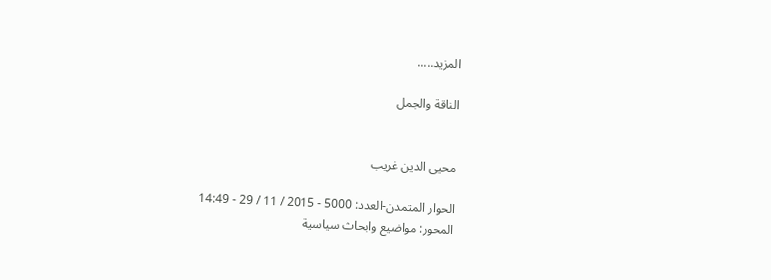المزيد.....

الناقة والجمل


محيى الدين غريب

الحوار المتمدن-العدد: 5000 - 2015 / 11 / 29 - 14:49
المحور: مواضيع وابحاث سياسية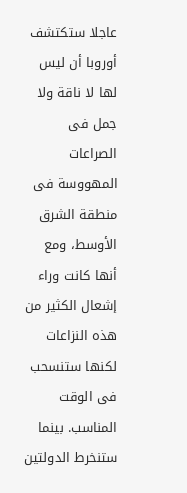عاجلا ستكتشف أوروبا أن ليس لها لا ناقة ولا جمل فى الصراعات المهووسة فى منطقة الشرق الأوسط، ومع أنها كانت وراء إشعال الكثير من هذه النزاعات لكنها ستنسحب فى الوقت المناسب. بينما ستنخرط الدولتين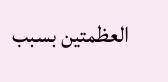العظمتين بسبب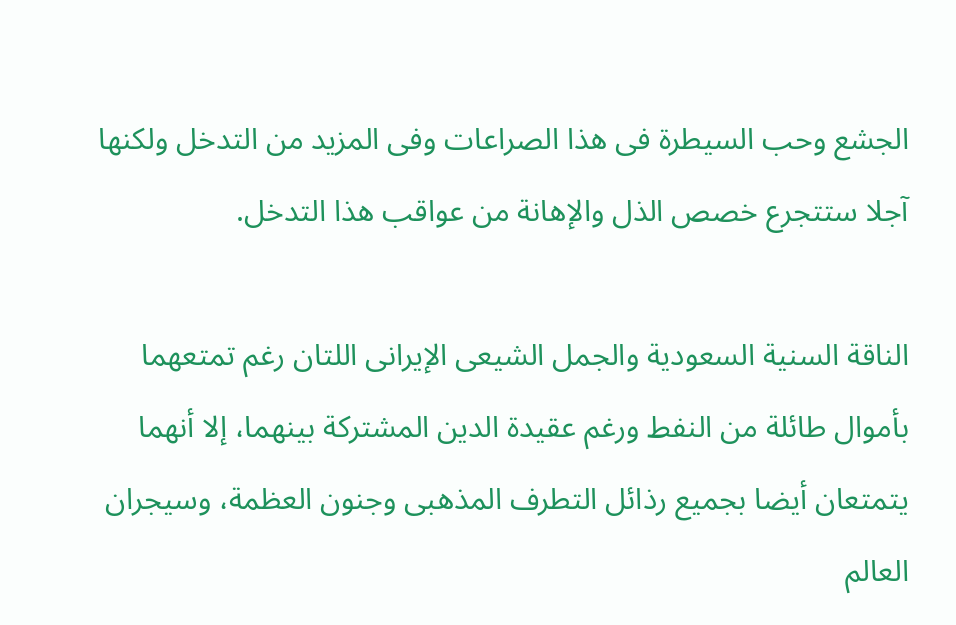الجشع وحب السيطرة فى هذا الصراعات وفى المزيد من التدخل ولكنها آجلا ستتجرع خصص الذل والإهانة من عواقب هذا التدخل.

الناقة السنية السعودية والجمل الشيعى الإيرانى اللتان رغم تمتعهما بأموال طائلة من النفط ورغم عقيدة الدين المشتركة بينهما، إلا أنهما يتمتعان أيضا بجميع رذائل التطرف المذهبى وجنون العظمة، وسيجران العالم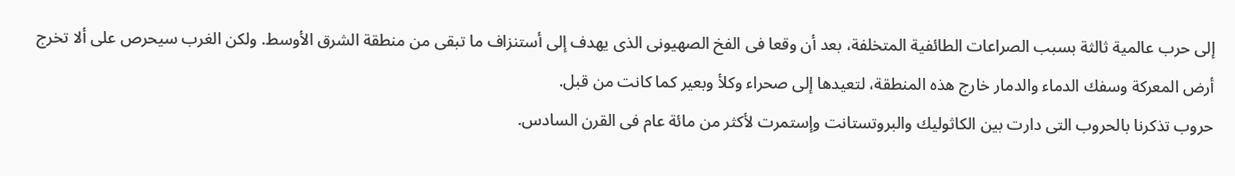إلى حرب عالمية ثالثة بسبب الصراعات الطائفية المتخلفة، بعد أن وقعا فى الفخ الصهيونى الذى يهدف إلى أستنزاف ما تبقى من منطقة الشرق الأوسط. ولكن الغرب سيحرص على ألا تخرج أرض المعركة وسفك الدماء والدمار خارج هذه المنطقة، لتعيدها إلى صحراء وكلأ وبعير كما كانت من قبل.
حروب تذكرنا بالحروب التى دارت بين الكاثوليك والبروتستانت وإستمرت لأكثر من مائة عام فى القرن السادس.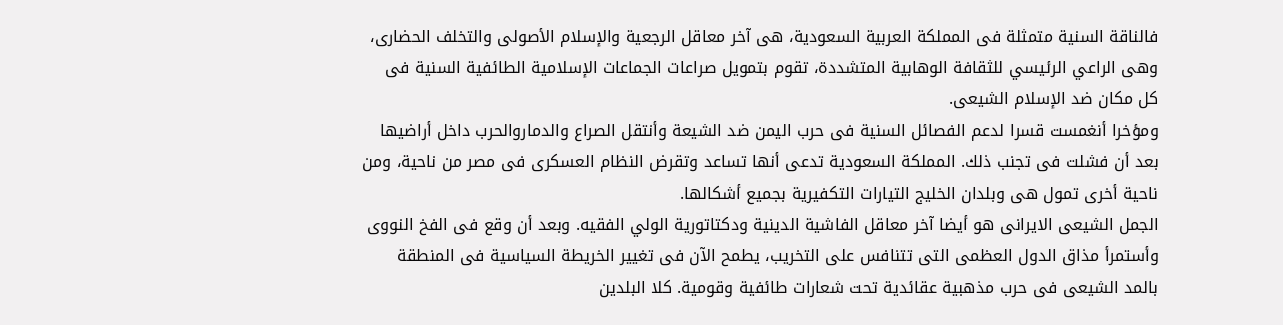فالناقة السنية متمثلة فى المملكة العربية السعودية، هى آخر معاقل الرجعية والإسلام الأصولى والتخلف الحضارى، وهى الراعي الرئيسي للثقافة الوهابية المتشددة، تقوم بتمويل صراعات الجماعات الإسلامية الطائفية السنية فى كل مكان ضد الإسلام الشيعى.
ومؤخرا أنغمست قسرا لدعم الفصائل السنية فى حرب اليمن ضد الشيعة وأنتقل الصراع والدماروالحرب داخل أراضيها بعد أن فشلت فى تجنب ذلك. المملكة السعودية تدعى أنها تساعد وتقرض النظام العسكرى فى مصر من ناحية، ومن ناحية أخرى تمول هى وبلدان الخليج التيارات التكفيرية بجميع أشكالها.
الجمل الشيعى الايرانى هو أيضا آخر معاقل الفاشية الدينية ودكتاتورية الولي الفقيه. وبعد أن وقع فى الفخ النووى وأستمرأ مذاق الدول العظمى التى تتنافس على التخريب، يطمح الآن فى تغيير الخريطة السياسية فى المنطقة بالمد الشيعى فى حرب مذهبية عقائدية تحت شعارات طائفية وقومية. كلا البلدين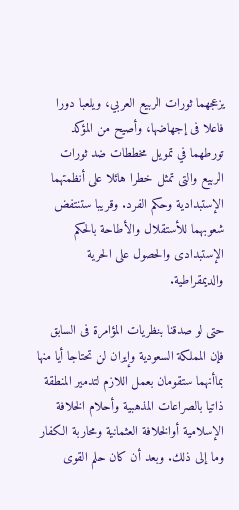يزعجهما ثورات الربيع العربي، ويلعبا دورا فاعلا فى إجهاضها، وأصيح من المؤكد تورطهما في تمويل مخططات ضد ثورات الربيع والتى تمثل خطرا هائلا على أنظمتهما الإستبدادية وحكم الفرد. وقريبا ستنتفض شعوبهما للأستقلال والأطاحة بالحكم الإستبدادى والحصول على الحرية والديمقراطية.

حتى لو صدقنا بنظريات المؤامرة فى السابق فإن المملكة السعودية وإيران لن تحتاجا أيا منها بماأنهما ستقومان بعمل اللازم لتدمير المنطقة ذاتيا بالصراعات المذهبية وأحلام الخلافة الإسلامية أوالخلافة العثمانية ومحاربة الكفار وما إلى ذلك. وبعد أن كان حلم القوى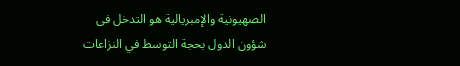الصهيونية والإمبريالية هو التدخل فى شؤون الدول بحجة التوسط في النزاعات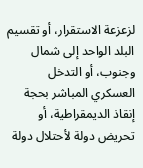لزعزعة الاستقرار، أو تقسيم البلد الواحد إلى شمال وجنوب، أو التدخل العسكري المباشر بحجة إنقاذ الديمقراطية، أو تحريض دولة لأحتلال دولة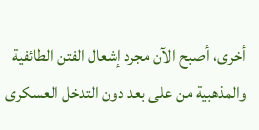أخرى، أصبح الآن مجرد إشعال الفتن الطائفية والمذهبية من على بعد دون التدخل العسكرى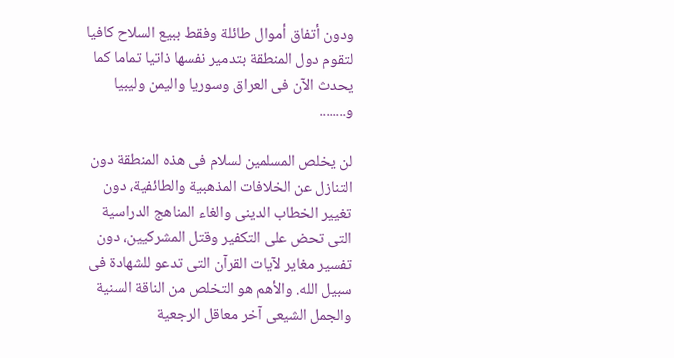ودون أتفاق أموال طائلة وفقط ببيع السلاح كافيا لتقوم دول المنطقة بتدمير نفسها ذاتيا تماما كما يحدث الآن فى العراق وسوريا واليمن وليبيا و........

لن يخلص المسلمين لسلام فى هذه المنطقة دون التنازل عن الخلافات المذهبية والطائفية، دون تغيير الخطاب الدينى والغاء المناهج الدراسية التى تحض على التكفير وقتل المشركيين، دون تفسير مغاير لآيات القرآن التى تدعو للشهادة فى سبيل الله. والأهم هو التخلص من الناقة السنية والجمل الشيعى آخر معاقل الرجعية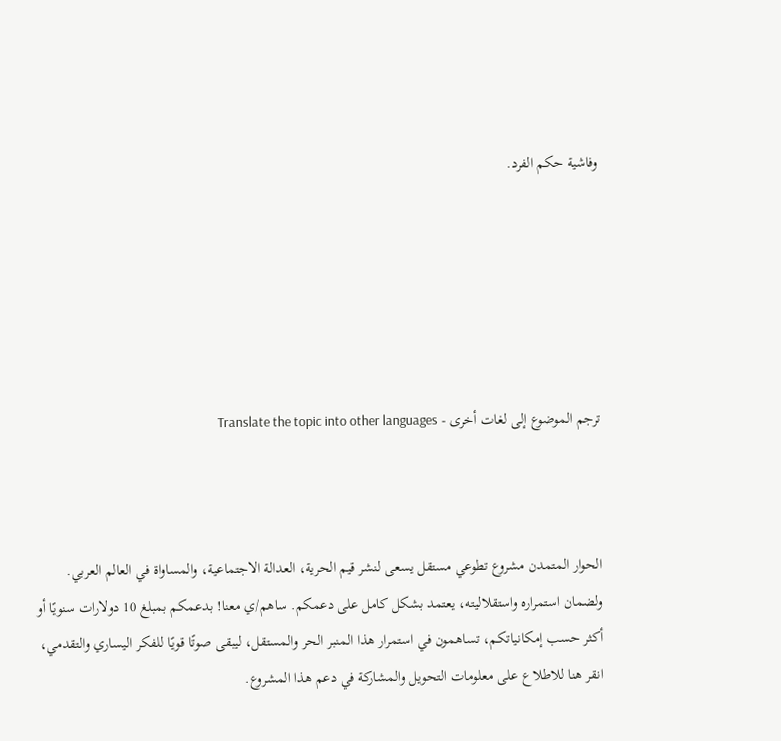وفاشية حكم الفرد.






ترجم الموضوع إلى لغات أخرى - Translate the topic into other languages



الحوار المتمدن مشروع تطوعي مستقل يسعى لنشر قيم الحرية، العدالة الاجتماعية، والمساواة في العالم العربي. ولضمان استمراره واستقلاليته، يعتمد بشكل كامل على دعمكم. ساهم/ي معنا! بدعمكم بمبلغ 10 دولارات سنويًا أو أكثر حسب إمكانياتكم، تساهمون في استمرار هذا المنبر الحر والمستقل، ليبقى صوتًا قويًا للفكر اليساري والتقدمي، انقر هنا للاطلاع على معلومات التحويل والمشاركة في دعم هذا المشروع.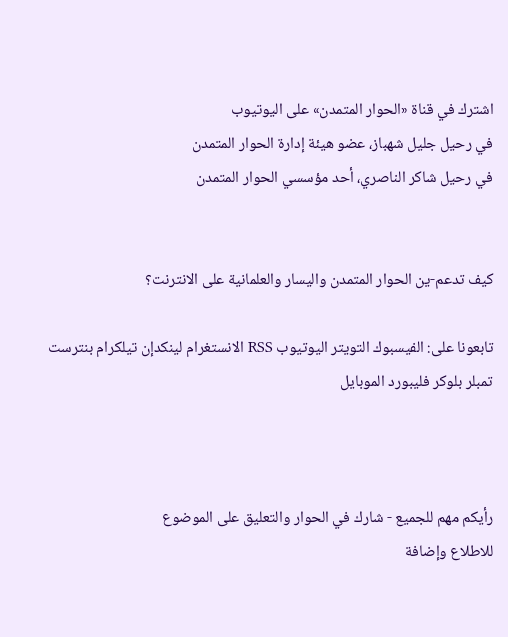اشترك في قناة «الحوار المتمدن» على اليوتيوب
في رحيل جليل شهباز، عضو هيئة إدارة الحوار المتمدن
في رحيل شاكر الناصري، أحد مؤسسي الحوار المتمدن


كيف تدعم-ين الحوار المتمدن واليسار والعلمانية على الانترنت؟

تابعونا على: الفيسبوك التويتر اليوتيوب RSS الانستغرام لينكدإن تيلكرام بنترست تمبلر بلوكر فليبورد الموبايل



رأيكم مهم للجميع - شارك في الحوار والتعليق على الموضوع
للاطلاع وإضافة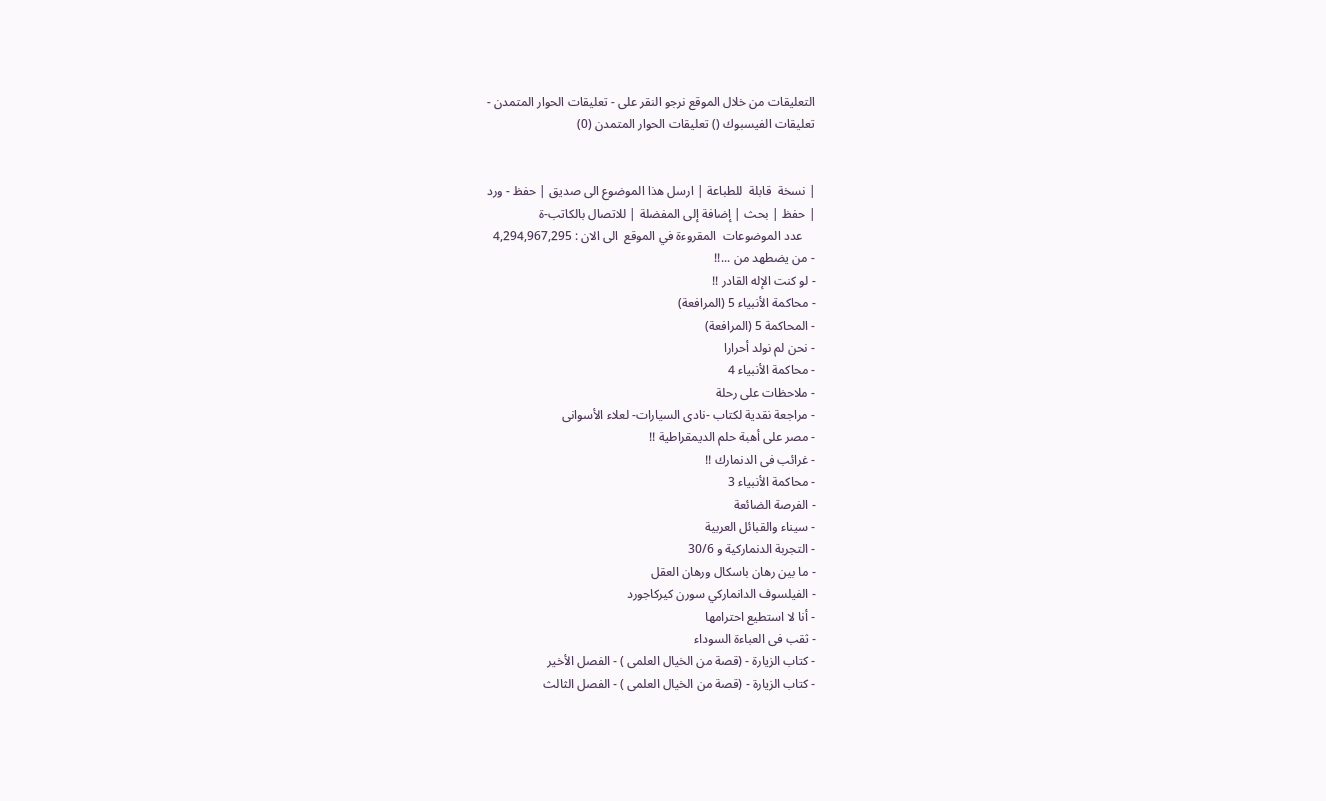التعليقات من خلال الموقع نرجو النقر على - تعليقات الحوار المتمدن -
تعليقات الفيسبوك () تعليقات الحوار المتمدن (0)


| نسخة  قابلة  للطباعة | ارسل هذا الموضوع الى صديق | حفظ - ورد
| حفظ | بحث | إضافة إلى المفضلة | للاتصال بالكاتب-ة
    عدد الموضوعات  المقروءة في الموقع  الى الان : 4,294,967,295
- من يضطهد من ...!!
- لو كنت الإله القادر !!
- محاكمة الأنبياء 5 (المرافعة)
- المحاكمة 5 (المرافعة)
- نحن لم نولد أحرارا
- محاكمة الأنبياء 4
- ملاحظات على رحلة
- مراجعة نقدية لكتاب -نادى السيارات- لعلاء الأسوانى
- مصر على أهبة حلم الديمقراطية !!
- غرائب فى الدنمارك !!
- محاكمة الأنبياء 3
- الفرصة الضائعة
- سيناء والقبائل العربية
- التجربة الدنماركية و 30/6
- ما بين رهان باسكال ورهان العقل
- الفيلسوف الدانماركي سورن كيركاجورد
- أنا لا استطيع احترامها
- ثقب فى العباءة السوداء
- كتاب الزيارة - (قصة من الخيال العلمى ) - الفصل الأخير
- كتاب الزيارة - (قصة من الخيال العلمى ) - الفصل الثالث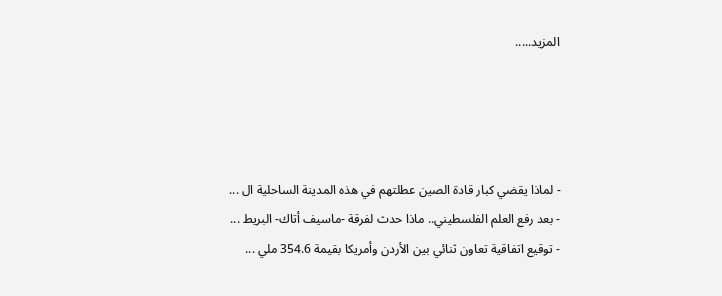المزيد.....




- لماذا يقضي كبار قادة الصين عطلتهم في هذه المدينة الساحلية ال ...
- بعد رفع العلم الفلسطيني.. ماذا حدث لفرقة -ماسيف أتاك- البريط ...
- توقيع اتفاقية تعاون ثنائي بين الأردن وأمريكا بقيمة 354.6 ملي ...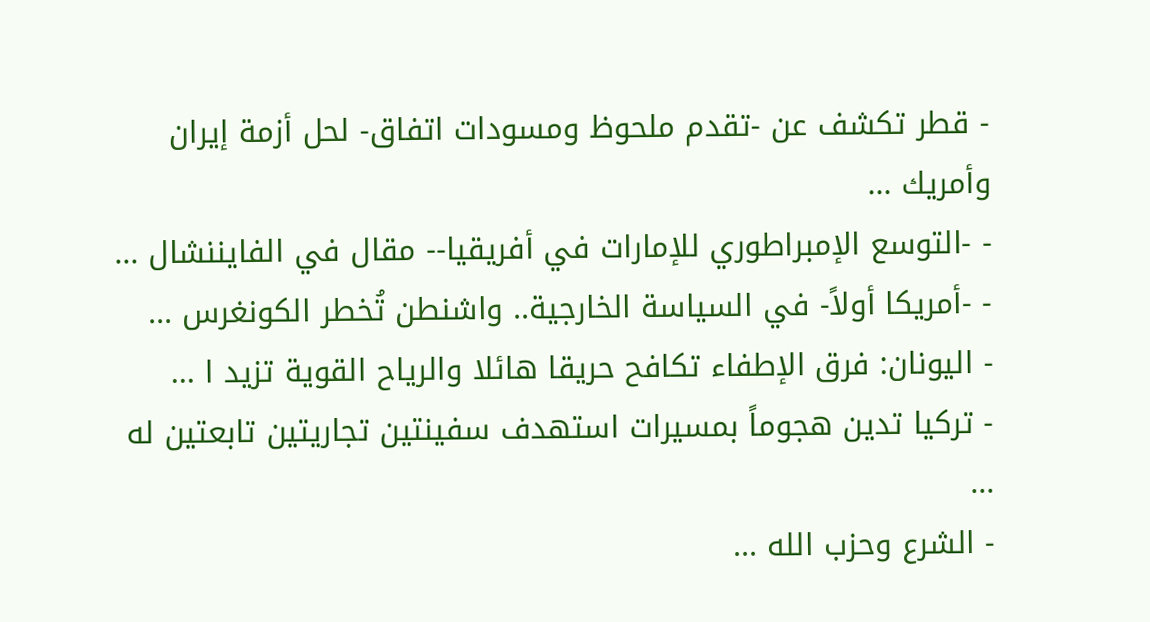- قطر تكشف عن -تقدم ملحوظ ومسودات اتفاق- لحل أزمة إيران وأمريك ...
- -التوسع الإمبراطوري للإمارات في أفريقيا-- مقال في الفايننشال ...
- -أمريكا أولاً- في السياسة الخارجية.. واشنطن تُخطر الكونغرس ...
- اليونان: فرق الإطفاء تكافح حريقا هائلا والرياح القوية تزيد ا ...
- تركيا تدين هجوماً بمسيرات استهدف سفينتين تجاريتين تابعتين له ...
- الشرع وحزب الله ...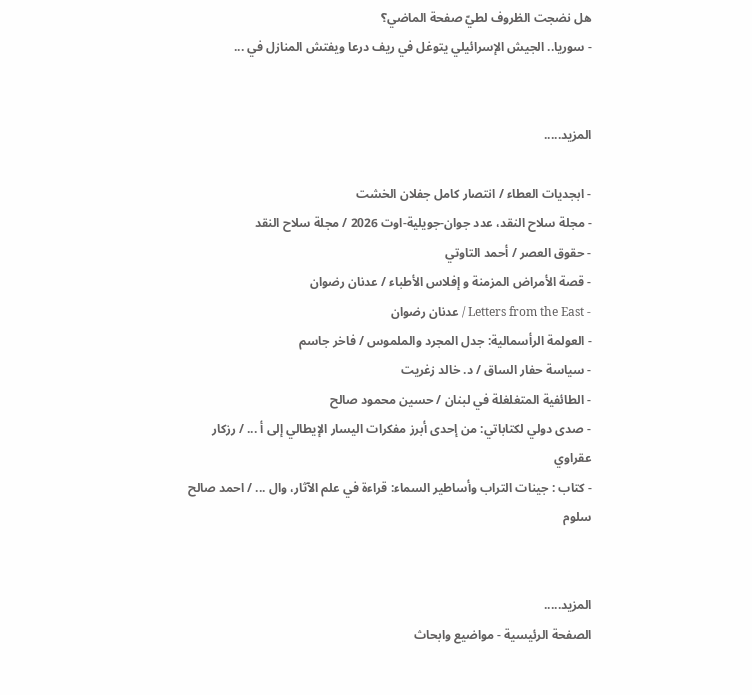هل نضجت الظروف لطيّ صفحة الماضي؟
- سوريا.. الجيش الإسرائيلي يتوغل في ريف درعا ويفتش المنازل في ...


المزيد.....

- ابجديات العطاء / انتصار كامل جفلان الخشت
- مجلة سلاح النقد، عدد جوان-جويلية-اوت 2026 / مجلة سلاح النقد
- حقوق العصر / أحمد التاوتي
- قصة الأمراض المزمنة و إفلاس الأطباء / عدنان رضوان
- Letters from the East / عدنان رضوان
- العولمة الرأسمالية: جدل المجرد والملموس / فاخر جاسم
- سياسة حفار الساق / د. خالد زغريت
- الطائفية المتغلغلة في لبنان / حسين محمود صالح
- صدى دولي لكتاباتي: من إحدى أبرز مفكرات اليسار الإيطالي إلى أ ... / رزكار عقراوي
- كتاب : جينات التراب وأساطير السماء: قراءة في علم الآثار، وال ... / احمد صالح سلوم


المزيد.....
الصفحة الرئيسية - مواضيع وابحاث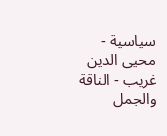سياسية - محيى الدين غريب - الناقة والجمل